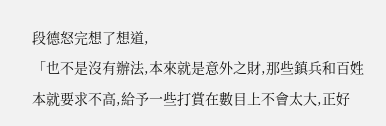段德怒完想了想道,
「也不是沒有辦法,本來就是意外之財,那些鎮兵和百姓本就要求不高,給予一些打賞在數目上不會太大,正好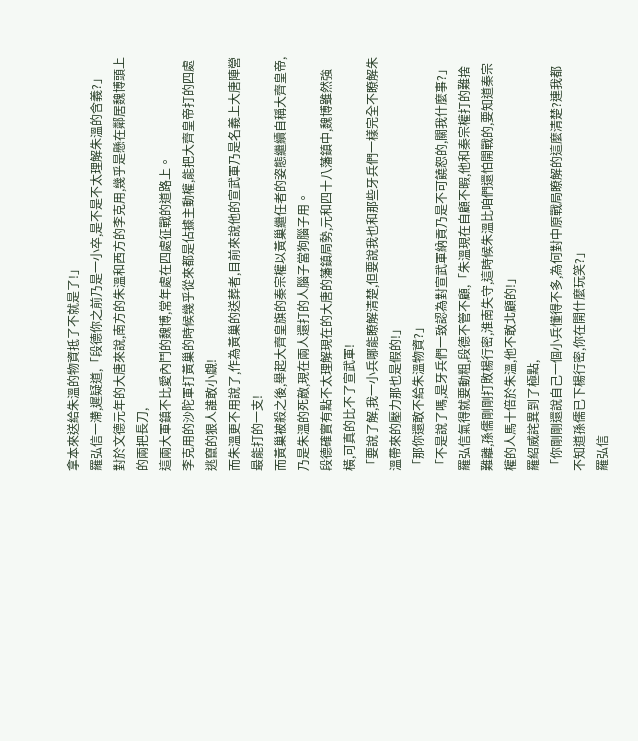拿本來送給朱溫的物資抵了不就是了!」
羅弘信一滯,遲疑道,「段德你之前乃是一小卒,是不是不太理解朱溫的含義?」
對於文德元年的大唐來說,南方的朱溫和西方的李克用,幾乎是懸在鄰居魏博頭上的兩把長刀,
這兩大軍鎮不比愛內鬥的魏博,常年處在四處征戰的道路上。
李克用的沙陀軍打黃巢的時候幾乎從來都是佔據主動權,能把大齊皇帝打的四處逃竄的狠人誰敢小覷!
而朱溫更不用說了,作為黃巢的送葬者,目前來說他的宣武軍乃是名義上大唐陣營最能打的一支!
而黃巢被殺之後,舉起大齊皇旗的秦宗權以黃巢繼任者的姿態繼續自稱大齊皇帝,乃是朱溫的死敵,現在兩人還打的人腦子當狗腦子用。
段德確實有點不太理解現在的大唐的藩鎮局勢,元和四十八藩鎮中,魏博雖然強橫,可真的比不了宣武軍!
「要說了解,我一小兵哪能瞭解清楚,但要說我也和那些牙兵們一樣完全不瞭解朱溫帶來的壓力那也是假的!」
「那你還敢不給朱溫物資?」
「不是說了嗎,是牙兵們一致認為對宣武軍納貢乃是不可饒恕的,關我什麼事?」
羅弘信氣得就要動粗,段德不管不顧,「朱溫現在自顧不暇,他和秦宗權打的難捨難離,孫儒剛剛打敗楊行密,淮南失守,這時候朱溫比咱們還怕開戰的,要知道秦宗權的人馬十倍於朱溫,他不敢北顧的!」
羅紹威詫異到了極點,
「你剛剛還說自己一個小兵懂得不多,為何對中原戰局瞭解的這麼清楚?連我都不知道孫儒已下楊行密,你在開什麼玩笑?」
羅弘信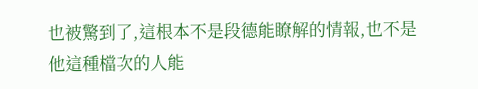也被驚到了,這根本不是段德能瞭解的情報,也不是他這種檔次的人能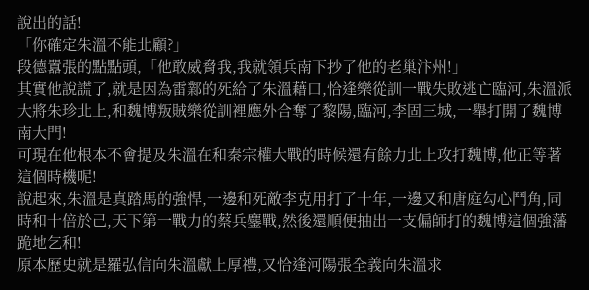說出的話!
「你確定朱溫不能北顧?」
段德囂張的點點頭,「他敢威脅我,我就領兵南下抄了他的老巢汴州!」
其實他說謊了,就是因為雷鄴的死給了朱溫藉口,恰逢樂從訓一戰失敗逃亡臨河,朱溫派大將朱珍北上,和魏博叛賊樂從訓裡應外合奪了黎陽,臨河,李固三城,一舉打開了魏博南大門!
可現在他根本不會提及朱溫在和秦宗權大戰的時候還有餘力北上攻打魏博,他正等著這個時機呢!
說起來,朱溫是真踏馬的強悍,一邊和死敵李克用打了十年,一邊又和唐庭勾心鬥角,同時和十倍於己,天下第一戰力的蔡兵鏖戰,然後還順便抽出一支偏師打的魏博這個強藩跪地乞和!
原本歷史就是羅弘信向朱溫獻上厚禮,又恰逢河陽張全義向朱溫求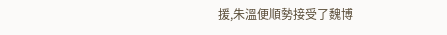援,朱溫便順勢接受了魏博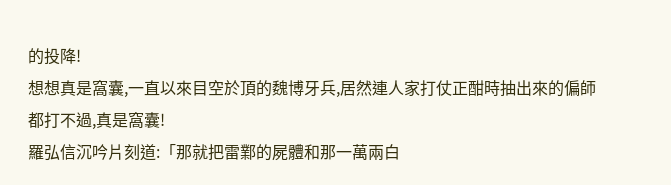的投降!
想想真是窩囊,一直以來目空於頂的魏博牙兵,居然連人家打仗正酣時抽出來的偏師都打不過,真是窩囊!
羅弘信沉吟片刻道:「那就把雷鄴的屍體和那一萬兩白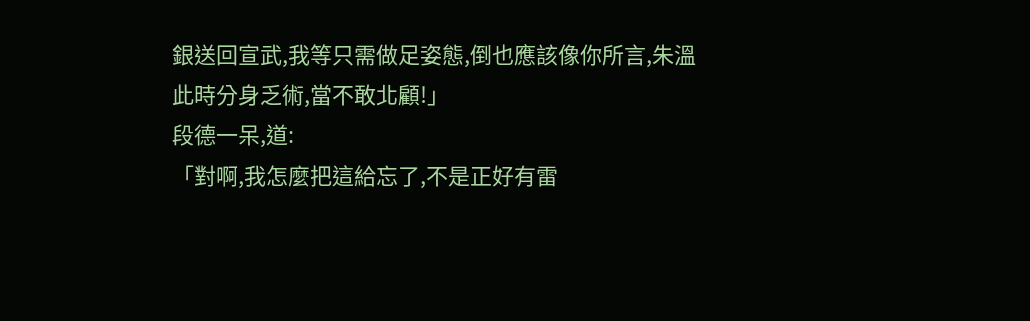銀送回宣武,我等只需做足姿態,倒也應該像你所言,朱溫此時分身乏術,當不敢北顧!」
段德一呆,道:
「對啊,我怎麼把這給忘了,不是正好有雷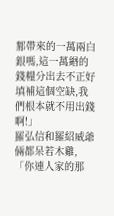鄴帶來的一萬兩白銀嗎,這一萬緡的錢糧分出去不正好填補這個空缺,我們根本就不用出錢啊!」
羅弘信和羅紹威爺倆都呆若木雞,
「你連人家的那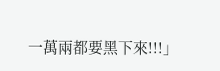一萬兩都要黑下來!!!」